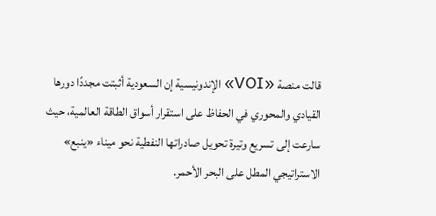قالت منصة «VOI» الإندونيسية إن السعودية أثبتت مجددًا دورها القيادي والمحوري في الحفاظ على استقرار أسواق الطاقة العالمية، حيث سارعت إلى تسريع وتيرة تحويل صادراتها النفطية نحو ميناء «ينبع» الاستراتيجي المطل على البحر الأحمر.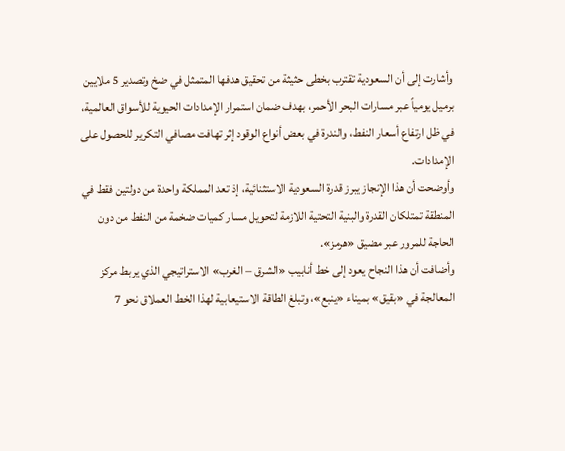وأشارت إلى أن السعودية تقترب بخطى حثيثة من تحقيق هدفها المتمثل في ضخ وتصدير 5 ملايين برميل يومياً عبر مسارات البحر الأحمر، بهدف ضمان استمرار الإمدادات الحيوية للأسواق العالمية، في ظل ارتفاع أسعار النفط، والندرة في بعض أنواع الوقود إثر تهافت مصافي التكرير للحصول على الإمدادات.
وأوضحت أن هذا الإنجاز يبرز قدرة السعودية الاستثنائية، إذ تعد المملكة واحدة من دولتين فقط في المنطقة تمتلكان القدرة والبنية التحتية اللازمة لتحويل مسار كميات ضخمة من النفط من دون الحاجة للمرور عبر مضيق «هرمز».
وأضافت أن هذا النجاح يعود إلى خط أنابيب «الشرق – الغرب» الاستراتيجي الذي يربط مركز المعالجة في «بقيق» بميناء «ينبع»، وتبلغ الطاقة الاستيعابية لهذا الخط العملاق نحو 7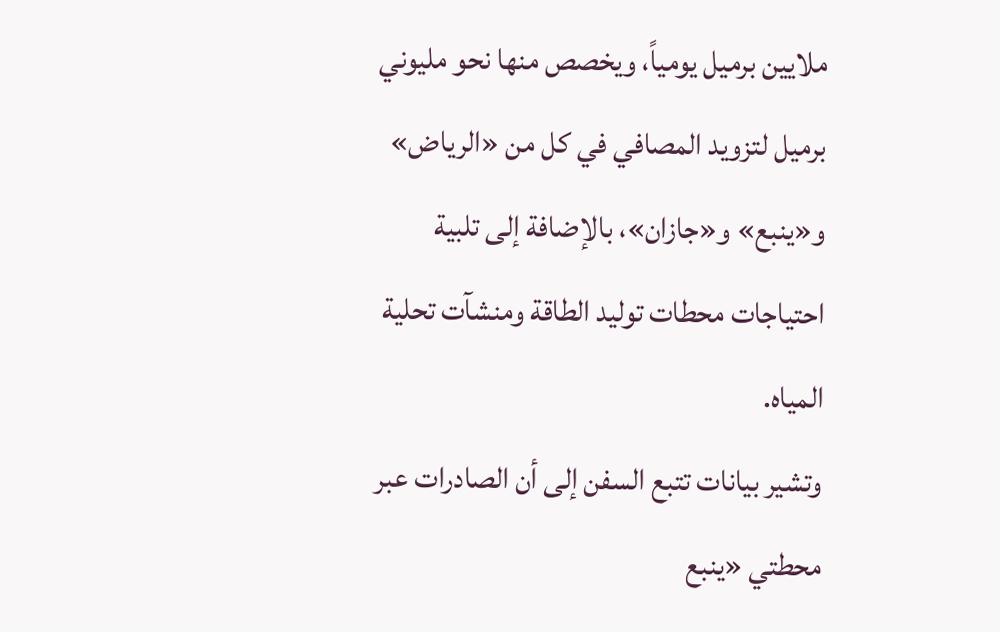ملايين برميل يومياً، ويخصص منها نحو مليوني برميل لتزويد المصافي في كل من «الرياض» و«ينبع» و«جازان»، بالإضافة إلى تلبية احتياجات محطات توليد الطاقة ومنشآت تحلية المياه.
وتشير بيانات تتبع السفن إلى أن الصادرات عبر محطتي «ينبع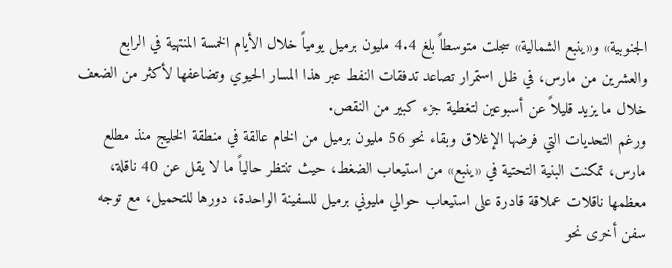الجنوبية» و«ينبع الشمالية» سجلت متوسطاً بلغ 4.4 مليون برميل يومياً خلال الأيام الخمسة المنتهية في الرابع والعشرين من مارس، في ظل استمرار تصاعد تدفقات النفط عبر هذا المسار الحيوي وتضاعفها لأكثر من الضعف خلال ما يزيد قليلاً عن أسبوعين لتغطية جزء كبير من النقص.
ورغم التحديات التي فرضها الإغلاق وبقاء نحو 56 مليون برميل من الخام عالقة في منطقة الخليج منذ مطلع مارس، تمكنت البنية التحتية في «ينبع» من استيعاب الضغط، حيث تنتظر حالياً ما لا يقل عن 40 ناقلة، معظمها ناقلات عملاقة قادرة على استيعاب حوالي مليوني برميل للسفينة الواحدة، دورها للتحميل، مع توجه سفن أخرى نحو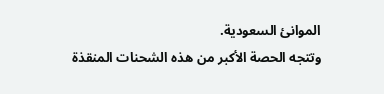الموانئ السعودية.
وتتجه الحصة الأكبر من هذه الشحنات المنقذة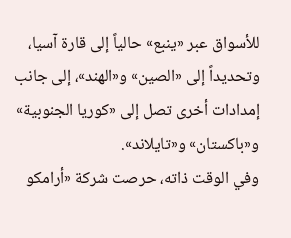للأسواق عبر «ينبع» حالياً إلى قارة آسيا، وتحديداً إلى «الصين» و«الهند»، إلى جانب إمدادات أخرى تصل إلى «كوريا الجنوبية» و«باكستان» و«تايلاند».
وفي الوقت ذاته، حرصت شركة «أرامكو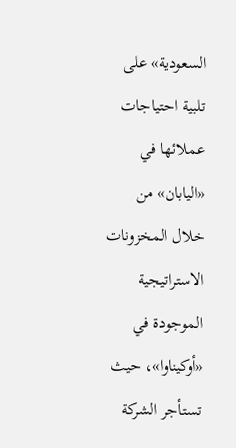السعودية» على تلبية احتياجات عملائها في «اليابان» من خلال المخزونات الاستراتيجية الموجودة في «أوكيناوا»، حيث تستأجر الشركة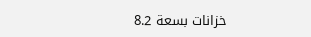خزانات بسعة 8.2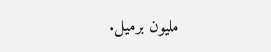مليون برميل.